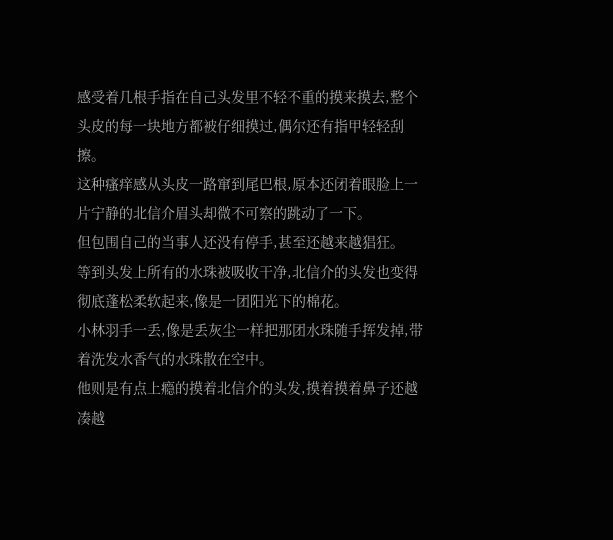感受着几根手指在自己头发里不轻不重的摸来摸去,整个头皮的每一块地方都被仔细摸过,偶尔还有指甲轻轻刮擦。
这种瘙痒感从头皮一路窜到尾巴根,原本还闭着眼脸上一片宁静的北信介眉头却微不可察的跳动了一下。
但包围自己的当事人还没有停手,甚至还越来越猖狂。
等到头发上所有的水珠被吸收干净,北信介的头发也变得彻底蓬松柔软起来,像是一团阳光下的棉花。
小林羽手一丢,像是丢灰尘一样把那团水珠随手挥发掉,带着洗发水香气的水珠散在空中。
他则是有点上瘾的摸着北信介的头发,摸着摸着鼻子还越凑越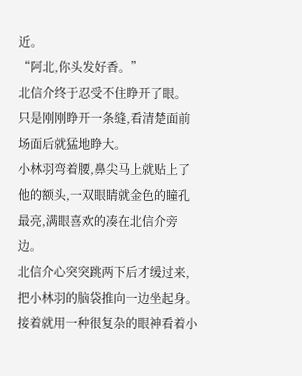近。
“阿北,你头发好香。”
北信介终于忍受不住睁开了眼。
只是刚刚睁开一条缝,看清楚面前场面后就猛地睁大。
小林羽弯着腰,鼻尖马上就贴上了他的额头,一双眼睛就金色的瞳孔最亮,满眼喜欢的凑在北信介旁边。
北信介心突突跳两下后才缓过来,把小林羽的脑袋推向一边坐起身。
接着就用一种很复杂的眼神看着小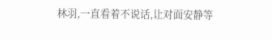林羽,一直看着不说话,让对面安静等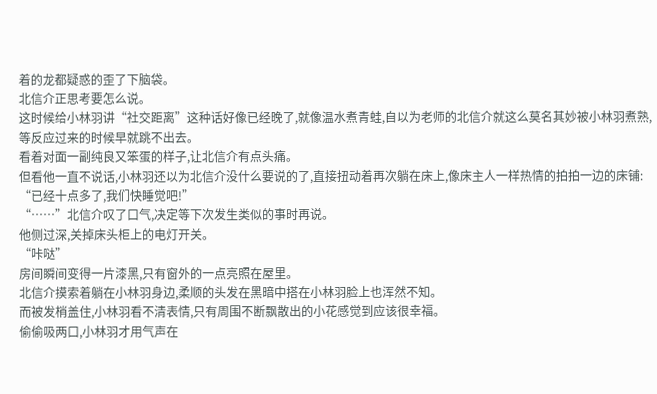着的龙都疑惑的歪了下脑袋。
北信介正思考要怎么说。
这时候给小林羽讲“社交距离”这种话好像已经晚了,就像温水煮青蛙,自以为老师的北信介就这么莫名其妙被小林羽煮熟,等反应过来的时候早就跳不出去。
看着对面一副纯良又笨蛋的样子,让北信介有点头痛。
但看他一直不说话,小林羽还以为北信介没什么要说的了,直接扭动着再次躺在床上,像床主人一样热情的拍拍一边的床铺:
“已经十点多了,我们快睡觉吧!”
“……”北信介叹了口气,决定等下次发生类似的事时再说。
他侧过深,关掉床头柜上的电灯开关。
“咔哒”
房间瞬间变得一片漆黑,只有窗外的一点亮照在屋里。
北信介摸索着躺在小林羽身边,柔顺的头发在黑暗中搭在小林羽脸上也浑然不知。
而被发梢盖住,小林羽看不清表情,只有周围不断飘散出的小花感觉到应该很幸福。
偷偷吸两口,小林羽才用气声在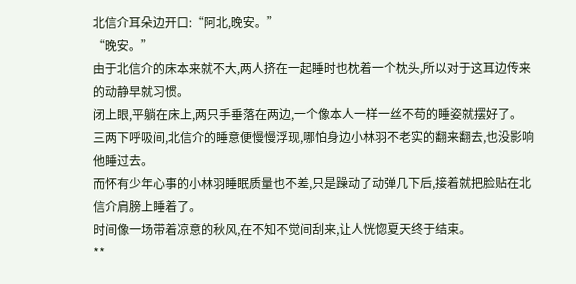北信介耳朵边开口:“阿北,晚安。”
“晚安。”
由于北信介的床本来就不大,两人挤在一起睡时也枕着一个枕头,所以对于这耳边传来的动静早就习惯。
闭上眼,平躺在床上,两只手垂落在两边,一个像本人一样一丝不苟的睡姿就摆好了。
三两下呼吸间,北信介的睡意便慢慢浮现,哪怕身边小林羽不老实的翻来翻去,也没影响他睡过去。
而怀有少年心事的小林羽睡眠质量也不差,只是躁动了动弹几下后,接着就把脸贴在北信介肩膀上睡着了。
时间像一场带着凉意的秋风,在不知不觉间刮来,让人恍惚夏天终于结束。
**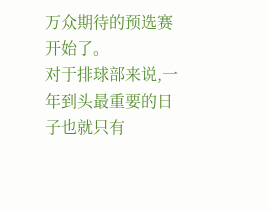万众期待的预选赛开始了。
对于排球部来说,一年到头最重要的日子也就只有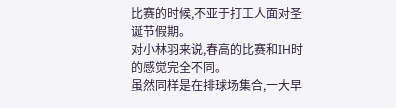比赛的时候,不亚于打工人面对圣诞节假期。
对小林羽来说,春高的比赛和IH时的感觉完全不同。
虽然同样是在排球场集合,一大早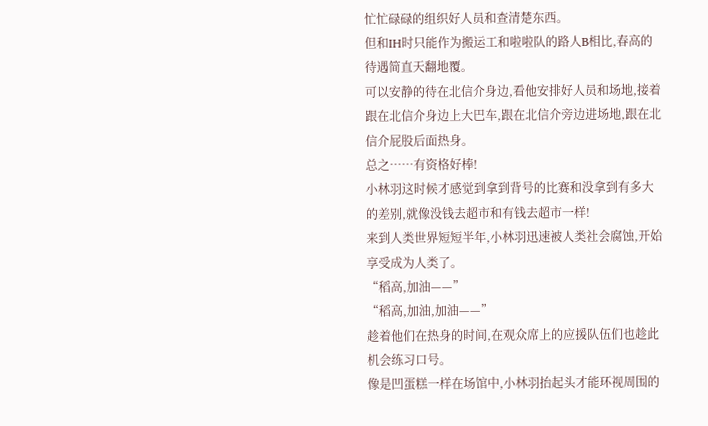忙忙碌碌的组织好人员和查清楚东西。
但和IH时只能作为搬运工和啦啦队的路人B相比,春高的待遇简直天翻地覆。
可以安静的待在北信介身边,看他安排好人员和场地,接着跟在北信介身边上大巴车,跟在北信介旁边进场地,跟在北信介屁股后面热身。
总之……有资格好棒!
小林羽这时候才感觉到拿到背号的比赛和没拿到有多大的差别,就像没钱去超市和有钱去超市一样!
来到人类世界短短半年,小林羽迅速被人类社会腐蚀,开始享受成为人类了。
“稻高,加油——”
“稻高,加油,加油——”
趁着他们在热身的时间,在观众席上的应援队伍们也趁此机会练习口号。
像是凹蛋糕一样在场馆中,小林羽抬起头才能环视周围的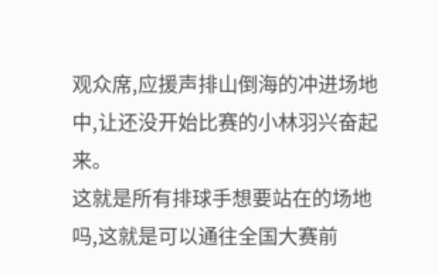观众席,应援声排山倒海的冲进场地中,让还没开始比赛的小林羽兴奋起来。
这就是所有排球手想要站在的场地吗,这就是可以通往全国大赛前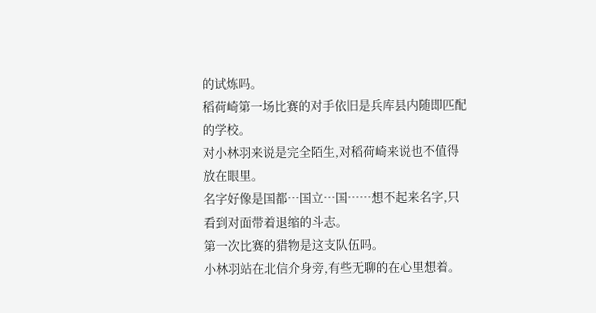的试炼吗。
稻荷崎第一场比赛的对手依旧是兵库县内随即匹配的学校。
对小林羽来说是完全陌生,对稻荷崎来说也不值得放在眼里。
名字好像是国都…国立…国……想不起来名字,只看到对面带着退缩的斗志。
第一次比赛的猎物是这支队伍吗。
小林羽站在北信介身旁,有些无聊的在心里想着。